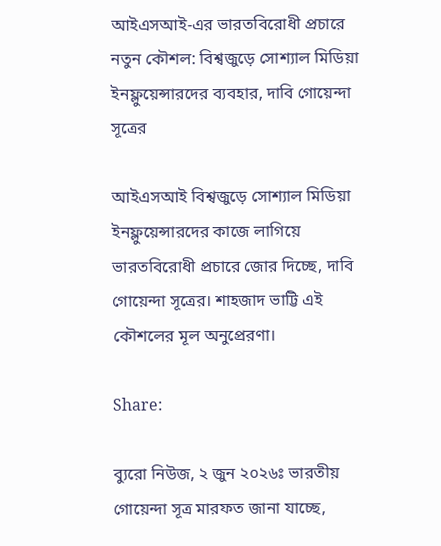আইএসআই-এর ভারতবিরোধী প্রচারে নতুন কৌশল: বিশ্বজুড়ে সোশ্যাল মিডিয়া ইনফ্লুয়েন্সারদের ব্যবহার, দাবি গোয়েন্দা সূত্রের

আইএসআই বিশ্বজুড়ে সোশ্যাল মিডিয়া ইনফ্লুয়েন্সারদের কাজে লাগিয়ে ভারতবিরোধী প্রচারে জোর দিচ্ছে, দাবি গোয়েন্দা সূত্রের। শাহজাদ ভাট্টি এই কৌশলের মূল অনুপ্রেরণা।

Share:

ব্যুরো নিউজ, ২ জুন ২০২৬ঃ ভারতীয় গোয়েন্দা সূত্র মারফত জানা যাচ্ছে,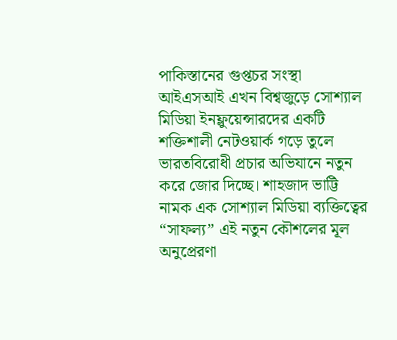পাকিস্তানের গুপ্তচর সংস্থা আইএসআই এখন বিশ্বজুড়ে সোশ্যাল মিডিয়া ইনফ্লুয়েন্সারদের একটি শক্তিশালী নেটওয়ার্ক গড়ে তুলে ভারতবিরোধী প্রচার অভিযানে নতুন করে জোর দিচ্ছে। শাহজাদ ভাট্টি নামক এক সোশ্যাল মিডিয়া ব্যক্তিত্বের “সাফল্য” এই নতুন কৌশলের মূল অনুপ্রেরণা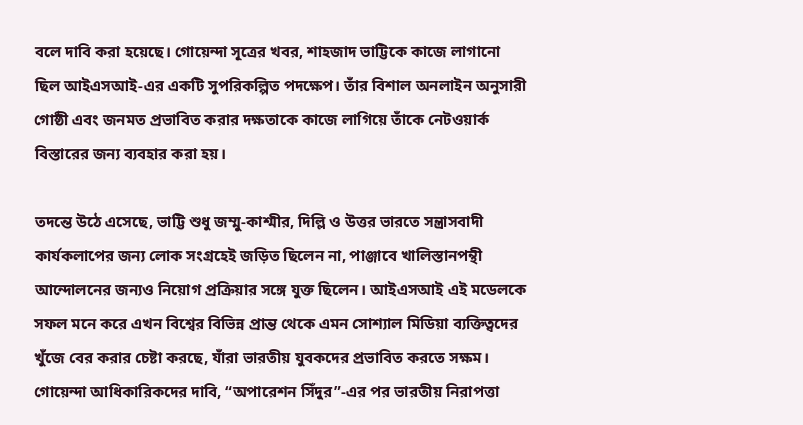বলে দাবি করা হয়েছে। গোয়েন্দা সূত্রের খবর, শাহজাদ ভাট্টিকে কাজে লাগানো ছিল আইএসআই-এর একটি সুপরিকল্পিত পদক্ষেপ। তাঁর বিশাল অনলাইন অনুসারী গোষ্ঠী এবং জনমত প্রভাবিত করার দক্ষতাকে কাজে লাগিয়ে তাঁকে নেটওয়ার্ক বিস্তারের জন্য ব্যবহার করা হয়।

তদন্তে উঠে এসেছে, ভাট্টি শুধু জম্মু-কাশ্মীর, দিল্লি ও উত্তর ভারতে সন্ত্রাসবাদী কার্যকলাপের জন্য লোক সংগ্রহেই জড়িত ছিলেন না, পাঞ্জাবে খালিস্তানপন্থী আন্দোলনের জন্যও নিয়োগ প্রক্রিয়ার সঙ্গে যুক্ত ছিলেন। আইএসআই এই মডেলকে সফল মনে করে এখন বিশ্বের বিভিন্ন প্রান্ত থেকে এমন সোশ্যাল মিডিয়া ব্যক্তিত্বদের খুঁজে বের করার চেষ্টা করছে, যাঁরা ভারতীয় যুবকদের প্রভাবিত করতে সক্ষম। গোয়েন্দা আধিকারিকদের দাবি, “অপারেশন সিঁদুর”-এর পর ভারতীয় নিরাপত্তা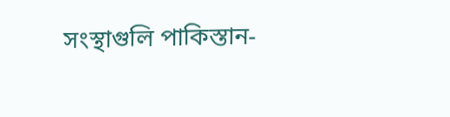সংস্থাগুলি পাকিস্তান-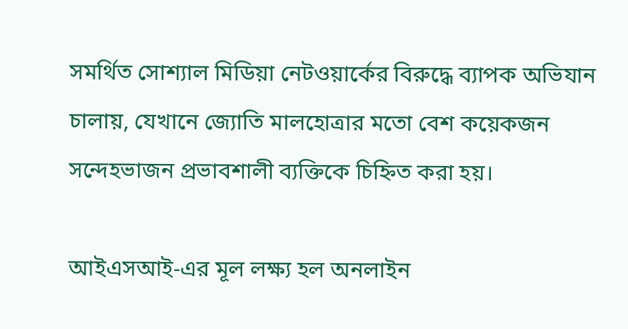সমর্থিত সোশ্যাল মিডিয়া নেটওয়ার্কের বিরুদ্ধে ব্যাপক অভিযান চালায়, যেখানে জ্যোতি মালহোত্রার মতো বেশ কয়েকজন সন্দেহভাজন প্রভাবশালী ব্যক্তিকে চিহ্নিত করা হয়।

আইএসআই-এর মূল লক্ষ্য হল অনলাইন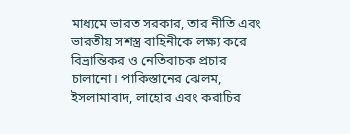মাধ্যমে ভারত সরকার, তার নীতি এবং ভারতীয় সশস্ত্র বাহিনীকে লক্ষ্য করে বিভ্রান্তিকর ও নেতিবাচক প্রচার চালানো। পাকিস্তানের ঝেলম, ইসলামাবাদ, লাহোর এবং করাচির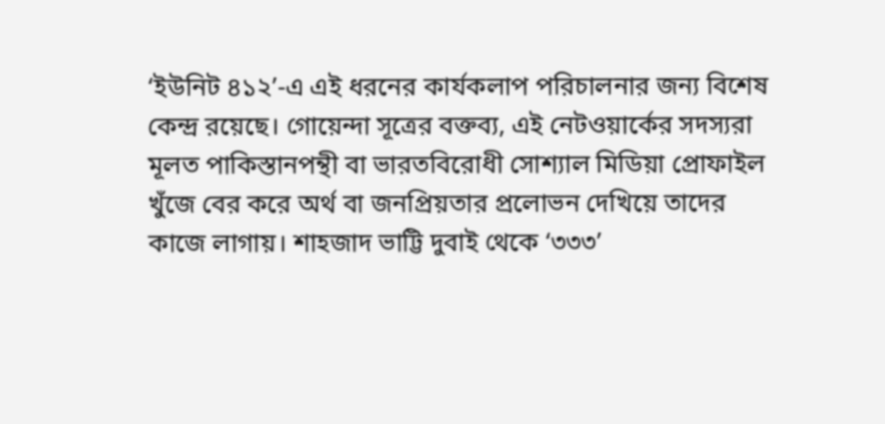‘ইউনিট ৪১২’-এ এই ধরনের কার্যকলাপ পরিচালনার জন্য বিশেষ কেন্দ্র রয়েছে। গোয়েন্দা সূত্রের বক্তব্য, এই নেটওয়ার্কের সদস্যরা মূলত পাকিস্তানপন্থী বা ভারতবিরোধী সোশ্যাল মিডিয়া প্রোফাইল খুঁজে বের করে অর্থ বা জনপ্রিয়তার প্রলোভন দেখিয়ে তাদের কাজে লাগায়। শাহজাদ ভাট্টি দুবাই থেকে ‘৩৩৩’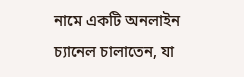নামে একটি অনলাইন চ্যানেল চালাতেন, যা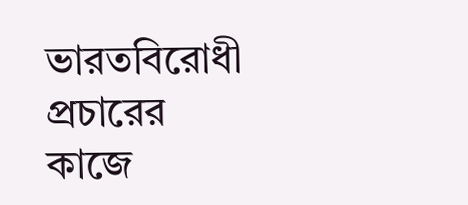ভারতবিরোধী প্রচারের কাজে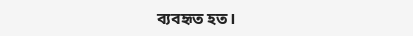ব্যবহৃত হত।